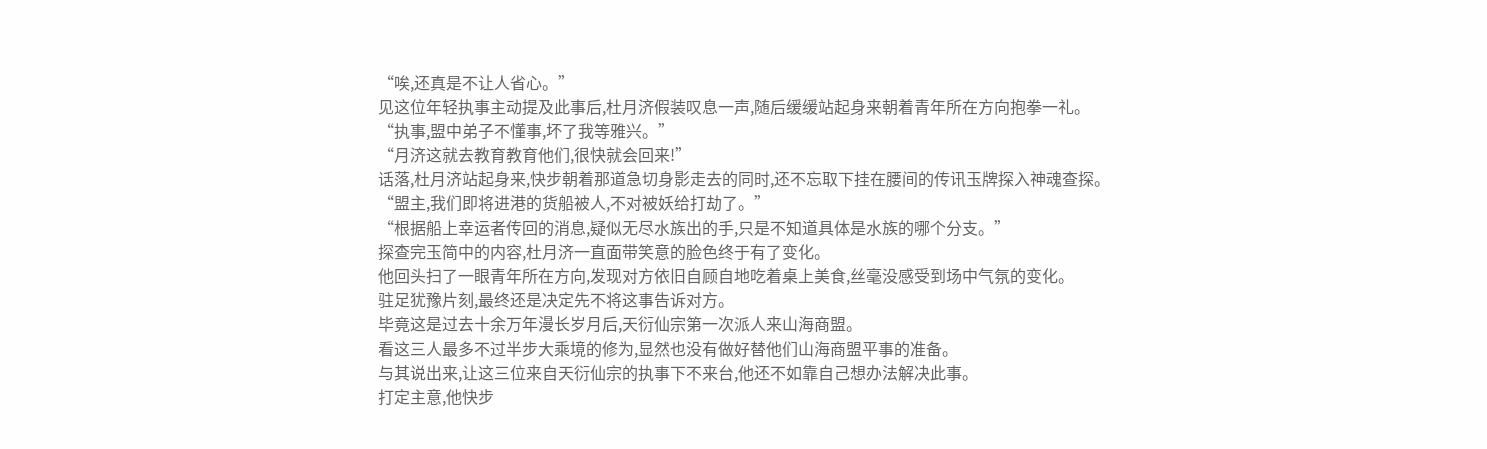“唉,还真是不让人省心。”
见这位年轻执事主动提及此事后,杜月济假装叹息一声,随后缓缓站起身来朝着青年所在方向抱拳一礼。
“执事,盟中弟子不懂事,坏了我等雅兴。”
“月济这就去教育教育他们,很快就会回来!”
话落,杜月济站起身来,快步朝着那道急切身影走去的同时,还不忘取下挂在腰间的传讯玉牌探入神魂查探。
“盟主,我们即将进港的货船被人,不对被妖给打劫了。”
“根据船上幸运者传回的消息,疑似无尽水族出的手,只是不知道具体是水族的哪个分支。”
探查完玉简中的内容,杜月济一直面带笑意的脸色终于有了变化。
他回头扫了一眼青年所在方向,发现对方依旧自顾自地吃着桌上美食,丝毫没感受到场中气氛的变化。
驻足犹豫片刻,最终还是决定先不将这事告诉对方。
毕竟这是过去十余万年漫长岁月后,天衍仙宗第一次派人来山海商盟。
看这三人最多不过半步大乘境的修为,显然也没有做好替他们山海商盟平事的准备。
与其说出来,让这三位来自天衍仙宗的执事下不来台,他还不如靠自己想办法解决此事。
打定主意,他快步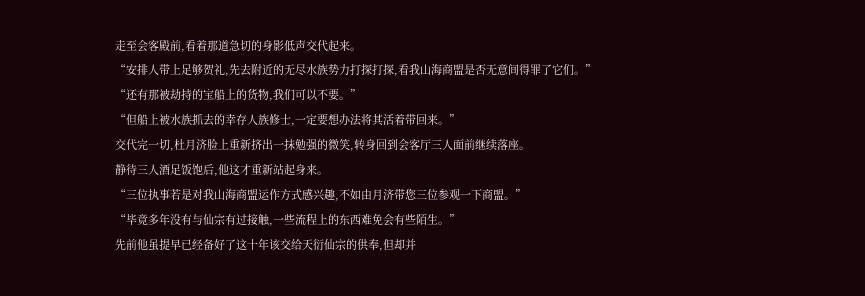走至会客殿前,看着那道急切的身影低声交代起来。
“安排人带上足够贺礼,先去附近的无尽水族势力打探打探,看我山海商盟是否无意间得罪了它们。”
“还有那被劫持的宝船上的货物,我们可以不要。”
“但船上被水族抓去的幸存人族修士,一定要想办法将其活着带回来。”
交代完一切,杜月济脸上重新挤出一抹勉强的微笑,转身回到会客厅三人面前继续落座。
静待三人酒足饭饱后,他这才重新站起身来。
“三位执事若是对我山海商盟运作方式感兴趣,不如由月济带您三位参观一下商盟。”
“毕竟多年没有与仙宗有过接触,一些流程上的东西难免会有些陌生。”
先前他虽提早已经备好了这十年该交给天衍仙宗的供奉,但却并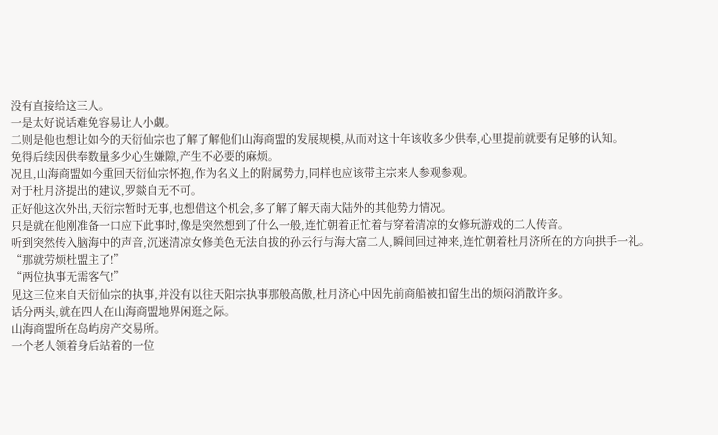没有直接给这三人。
一是太好说话难免容易让人小觑。
二则是他也想让如今的天衍仙宗也了解了解他们山海商盟的发展规模,从而对这十年该收多少供奉,心里提前就要有足够的认知。
免得后续因供奉数量多少心生嫌隙,产生不必要的麻烦。
况且,山海商盟如今重回天衍仙宗怀抱,作为名义上的附属势力,同样也应该带主宗来人参观参观。
对于杜月济提出的建议,罗燚自无不可。
正好他这次外出,天衍宗暂时无事,也想借这个机会,多了解了解天南大陆外的其他势力情况。
只是就在他刚准备一口应下此事时,像是突然想到了什么一般,连忙朝着正忙着与穿着清凉的女修玩游戏的二人传音。
听到突然传入脑海中的声音,沉迷清凉女修美色无法自拔的孙云行与海大富二人,瞬间回过神来,连忙朝着杜月济所在的方向拱手一礼。
“那就劳烦杜盟主了!”
“两位执事无需客气!”
见这三位来自天衍仙宗的执事,并没有以往天阳宗执事那般高傲,杜月济心中因先前商船被扣留生出的烦闷消散许多。
话分两头,就在四人在山海商盟地界闲逛之际。
山海商盟所在岛屿房产交易所。
一个老人领着身后站着的一位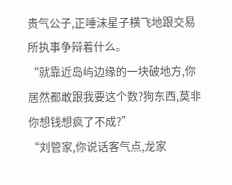贵气公子,正唾沫星子横飞地跟交易所执事争辩着什么。
“就靠近岛屿边缘的一块破地方,你居然都敢跟我要这个数?狗东西,莫非你想钱想疯了不成?”
“刘管家,你说话客气点,龙家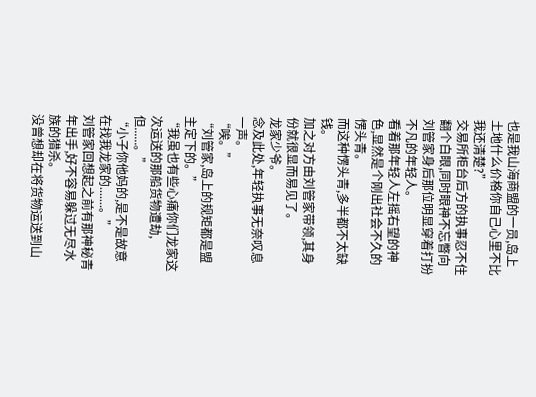也是我山海商盟的一员,岛上土地什么价格你自己心里不比我还清楚?”
交易所柜台后方的执事忍不住翻个白眼,同时眼神不忘瞥向刘管家身后那位明显穿着打扮不凡的年轻人。
看着那年轻人左摇右望的神色,显然是个刚出社会不久的愣头青。
而这种愣头青,多半都不太缺钱。
加之对方由刘管家带领,其身份就很显而易见了。
龙家少爷。
念及此处,年轻执事无奈叹息一声。
“唉。”
“刘管家,岛上的规矩都是盟主定下的。”
“我虽也有些心痛你们龙家这次运送的那船货物遭劫,但......。”
“小子你他妈的,是不是故意在找我龙家的.......。”
刘管家回想起之前有那神秘青年出手,好不容易躲过无尽水族的猎杀。
没曾想却在将货物运送到山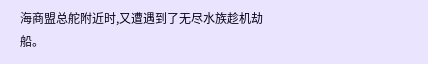海商盟总舵附近时,又遭遇到了无尽水族趁机劫船。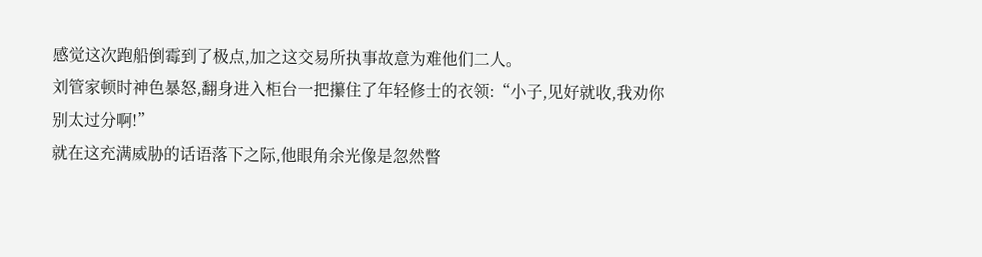感觉这次跑船倒霉到了极点,加之这交易所执事故意为难他们二人。
刘管家顿时神色暴怒,翻身进入柜台一把攥住了年轻修士的衣领:“小子,见好就收,我劝你别太过分啊!”
就在这充满威胁的话语落下之际,他眼角余光像是忽然瞥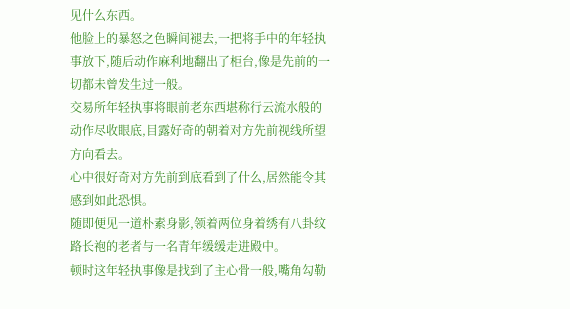见什么东西。
他脸上的暴怒之色瞬间褪去,一把将手中的年轻执事放下,随后动作麻利地翻出了柜台,像是先前的一切都未曾发生过一般。
交易所年轻执事将眼前老东西堪称行云流水般的动作尽收眼底,目露好奇的朝着对方先前视线所望方向看去。
心中很好奇对方先前到底看到了什么,居然能令其感到如此恐惧。
随即便见一道朴素身影,领着两位身着绣有八卦纹路长袍的老者与一名青年缓缓走进殿中。
顿时这年轻执事像是找到了主心骨一般,嘴角勾勒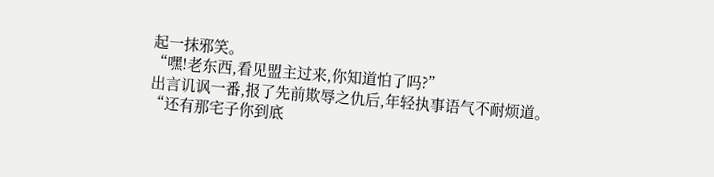起一抹邪笑。
“嘿!老东西,看见盟主过来,你知道怕了吗?”
出言讥讽一番,报了先前欺辱之仇后,年轻执事语气不耐烦道。
“还有那宅子你到底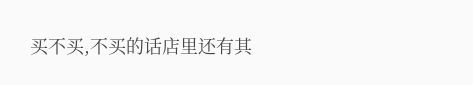买不买,不买的话店里还有其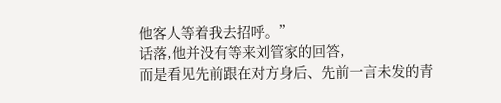他客人等着我去招呼。”
话落,他并没有等来刘管家的回答,
而是看见先前跟在对方身后、先前一言未发的青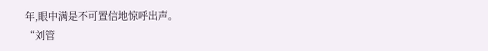年,眼中满是不可置信地惊呼出声。
“刘管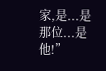家,是...是那位...是他!”